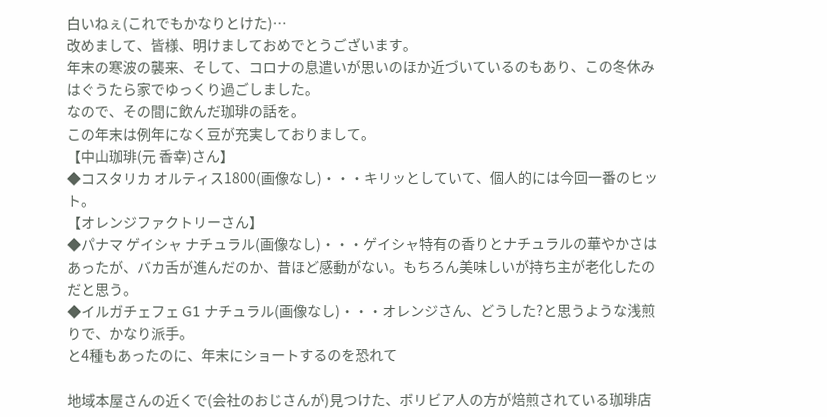白いねぇ(これでもかなりとけた)…
改めまして、皆様、明けましておめでとうございます。
年末の寒波の襲来、そして、コロナの息遣いが思いのほか近づいているのもあり、この冬休みはぐうたら家でゆっくり過ごしました。
なので、その間に飲んだ珈琲の話を。
この年末は例年になく豆が充実しておりまして。
【中山珈琲(元 香幸)さん】
◆コスタリカ オルティス1800(画像なし)・・・キリッとしていて、個人的には今回一番のヒット。
【オレンジファクトリーさん】
◆パナマ ゲイシャ ナチュラル(画像なし)・・・ゲイシャ特有の香りとナチュラルの華やかさはあったが、バカ舌が進んだのか、昔ほど感動がない。もちろん美味しいが持ち主が老化したのだと思う。
◆イルガチェフェ G1 ナチュラル(画像なし)・・・オレンジさん、どうした?と思うような浅煎りで、かなり派手。
と4種もあったのに、年末にショートするのを恐れて

地域本屋さんの近くで(会社のおじさんが)見つけた、ボリビア人の方が焙煎されている珈琲店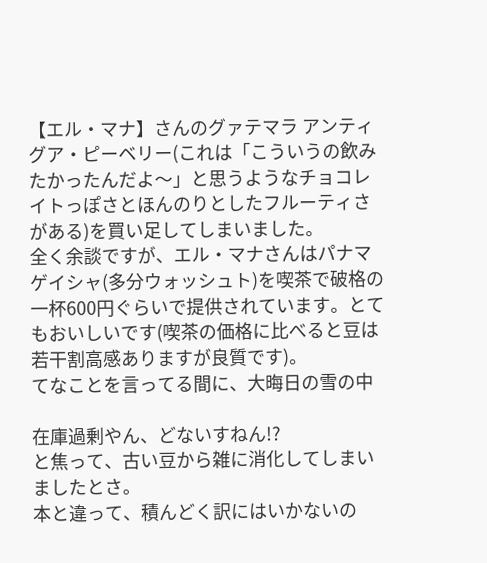【エル・マナ】さんのグァテマラ アンティグア・ピーベリー(これは「こういうの飲みたかったんだよ〜」と思うようなチョコレイトっぽさとほんのりとしたフルーティさがある)を買い足してしまいました。
全く余談ですが、エル・マナさんはパナマゲイシャ(多分ウォッシュト)を喫茶で破格の一杯600円ぐらいで提供されています。とてもおいしいです(喫茶の価格に比べると豆は若干割高感ありますが良質です)。
てなことを言ってる間に、大晦日の雪の中

在庫過剰やん、どないすねん!?
と焦って、古い豆から雑に消化してしまいましたとさ。
本と違って、積んどく訳にはいかないの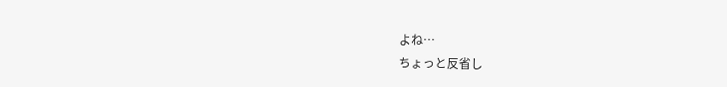よね…
ちょっと反省し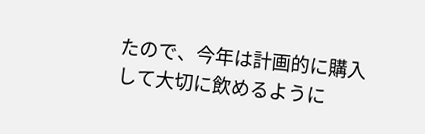たので、今年は計画的に購入して大切に飲めるように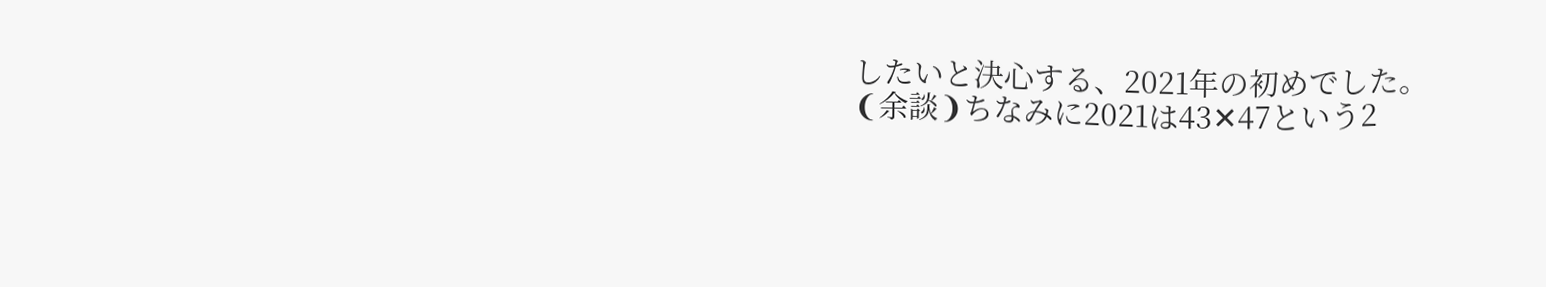したいと決心する、2021年の初めでした。
❨余談❩ちなみに2021は43✕47という2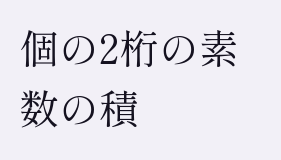個の2桁の素数の積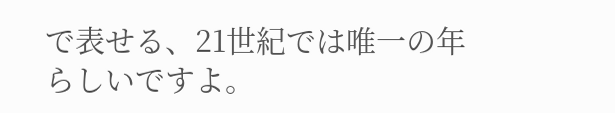で表せる、21世紀では唯一の年らしいですよ。